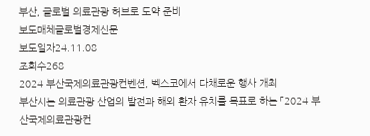부산, 글로벌 의료관광 허브로 도약 준비
보도매체글로벌경제신문
보도일자24.11.08
조회수268
2024 부산국제의료관광컨벤션, 벡스코에서 다채로운 행사 개최
부산시는 의료관광 산업의 발전과 해외 환자 유치를 목표로 하는 「2024 부산국제의료관광컨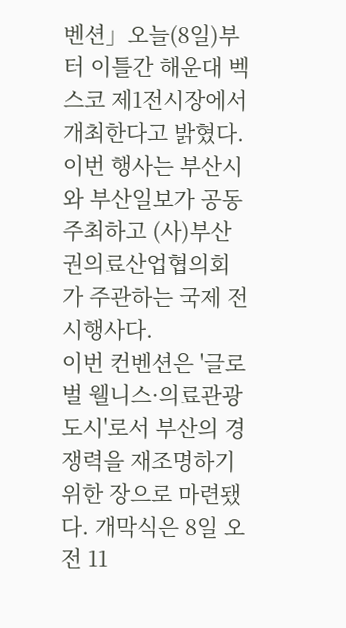벤션」오늘(8일)부터 이틀간 해운대 벡스코 제1전시장에서 개최한다고 밝혔다. 이번 행사는 부산시와 부산일보가 공동 주최하고 (사)부산권의료산업협의회가 주관하는 국제 전시행사다.
이번 컨벤션은 '글로벌 웰니스·의료관광 도시'로서 부산의 경쟁력을 재조명하기 위한 장으로 마련됐다. 개막식은 8일 오전 11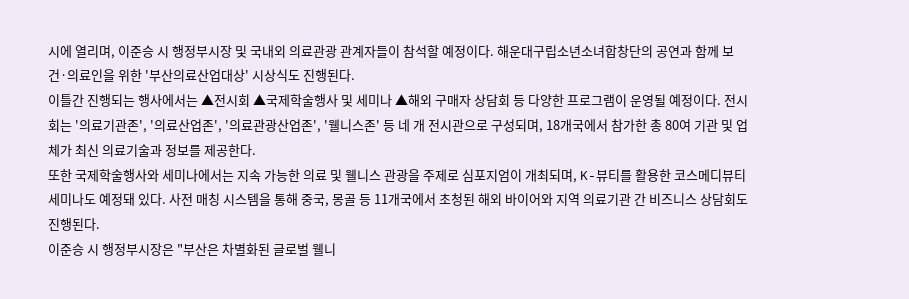시에 열리며, 이준승 시 행정부시장 및 국내외 의료관광 관계자들이 참석할 예정이다. 해운대구립소년소녀합창단의 공연과 함께 보건·의료인을 위한 '부산의료산업대상' 시상식도 진행된다.
이틀간 진행되는 행사에서는 ▲전시회 ▲국제학술행사 및 세미나 ▲해외 구매자 상담회 등 다양한 프로그램이 운영될 예정이다. 전시회는 '의료기관존', '의료산업존', '의료관광산업존', '웰니스존' 등 네 개 전시관으로 구성되며, 18개국에서 참가한 총 80여 기관 및 업체가 최신 의료기술과 정보를 제공한다.
또한 국제학술행사와 세미나에서는 지속 가능한 의료 및 웰니스 관광을 주제로 심포지엄이 개최되며, K-뷰티를 활용한 코스메디뷰티세미나도 예정돼 있다. 사전 매칭 시스템을 통해 중국, 몽골 등 11개국에서 초청된 해외 바이어와 지역 의료기관 간 비즈니스 상담회도 진행된다.
이준승 시 행정부시장은 "부산은 차별화된 글로벌 웰니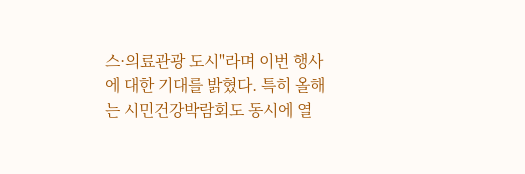스·의료관광 도시"라며 이번 행사에 대한 기대를 밝혔다. 특히 올해는 시민건강박람회도 동시에 열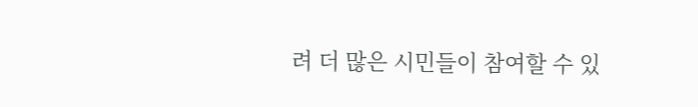려 더 많은 시민들이 참여할 수 있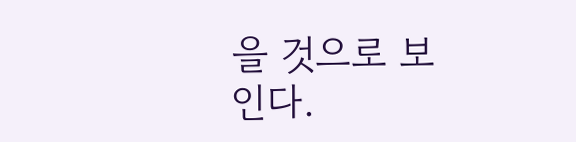을 것으로 보인다.